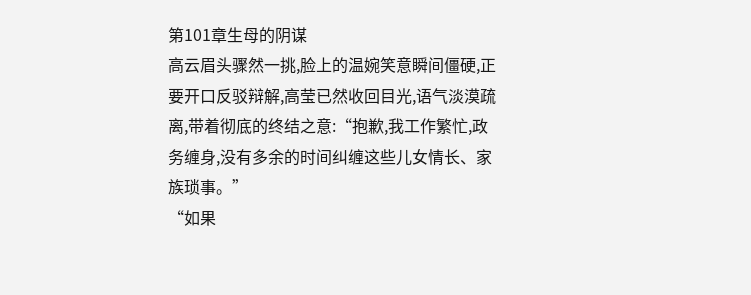第101章生母的阴谋
高云眉头骤然一挑,脸上的温婉笑意瞬间僵硬,正要开口反驳辩解,高莹已然收回目光,语气淡漠疏离,带着彻底的终结之意:“抱歉,我工作繁忙,政务缠身,没有多余的时间纠缠这些儿女情长、家族琐事。”
“如果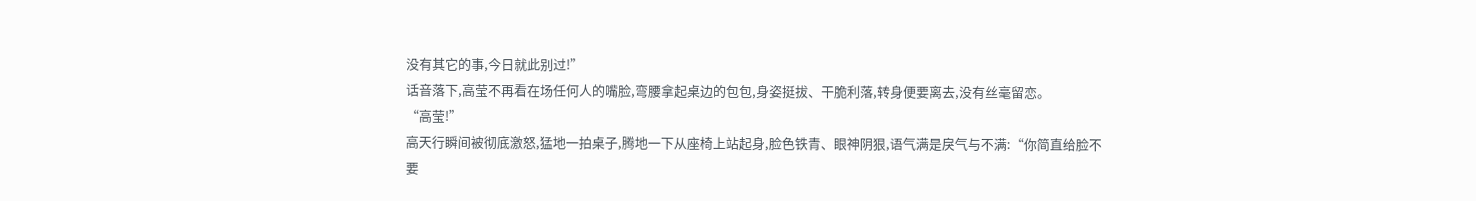没有其它的事,今日就此别过!”
话音落下,高莹不再看在场任何人的嘴脸,弯腰拿起桌边的包包,身姿挺拔、干脆利落,转身便要离去,没有丝毫留恋。
“高莹!”
高天行瞬间被彻底激怒,猛地一拍桌子,腾地一下从座椅上站起身,脸色铁青、眼神阴狠,语气满是戾气与不满:“你简直给脸不要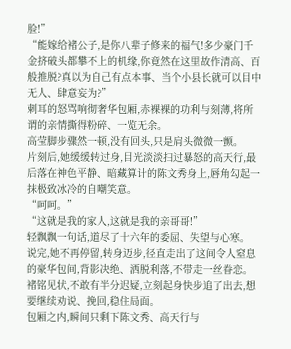脸!”
“能嫁给褚公子,是你八辈子修来的福气!多少豪门千金挤破头都攀不上的机缘,你竟然在这里故作清高、百般推脱?真以为自己有点本事、当个小县长就可以目中无人、肆意妄为?”
刺耳的怒骂响彻奢华包厢,赤裸裸的功利与刻薄,将所谓的亲情撕得粉碎、一览无余。
高莹脚步骤然一顿,没有回头,只是肩头微微一颤。
片刻后,她缓缓转过身,目光淡淡扫过暴怒的高天行,最后落在神色平静、暗藏算计的陈文秀身上,唇角勾起一抹极致冰冷的自嘲笑意。
“呵呵。”
“这就是我的家人,这就是我的亲哥哥!”
轻飘飘一句话,道尽了十六年的委屈、失望与心寒。
说完,她不再停留,转身迈步,径直走出了这间令人窒息的豪华包间,背影决绝、洒脱利落,不带走一丝眷恋。
褚铭见状,不敢有半分迟疑,立刻起身快步追了出去,想要继续劝说、挽回,稳住局面。
包厢之内,瞬间只剩下陈文秀、高天行与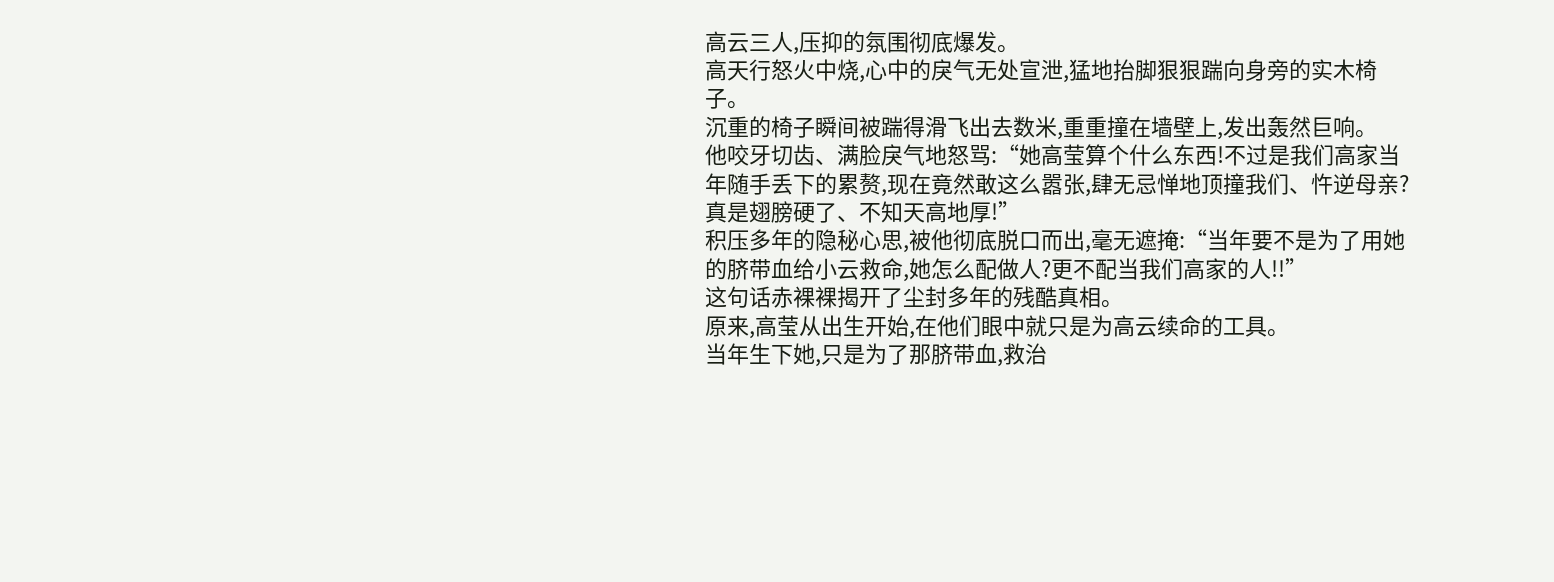高云三人,压抑的氛围彻底爆发。
高天行怒火中烧,心中的戾气无处宣泄,猛地抬脚狠狠踹向身旁的实木椅子。
沉重的椅子瞬间被踹得滑飞出去数米,重重撞在墙壁上,发出轰然巨响。
他咬牙切齿、满脸戾气地怒骂:“她高莹算个什么东西!不过是我们高家当年随手丢下的累赘,现在竟然敢这么嚣张,肆无忌惮地顶撞我们、忤逆母亲?真是翅膀硬了、不知天高地厚!”
积压多年的隐秘心思,被他彻底脱口而出,毫无遮掩:“当年要不是为了用她的脐带血给小云救命,她怎么配做人?更不配当我们高家的人!!”
这句话赤裸裸揭开了尘封多年的残酷真相。
原来,高莹从出生开始,在他们眼中就只是为高云续命的工具。
当年生下她,只是为了那脐带血,救治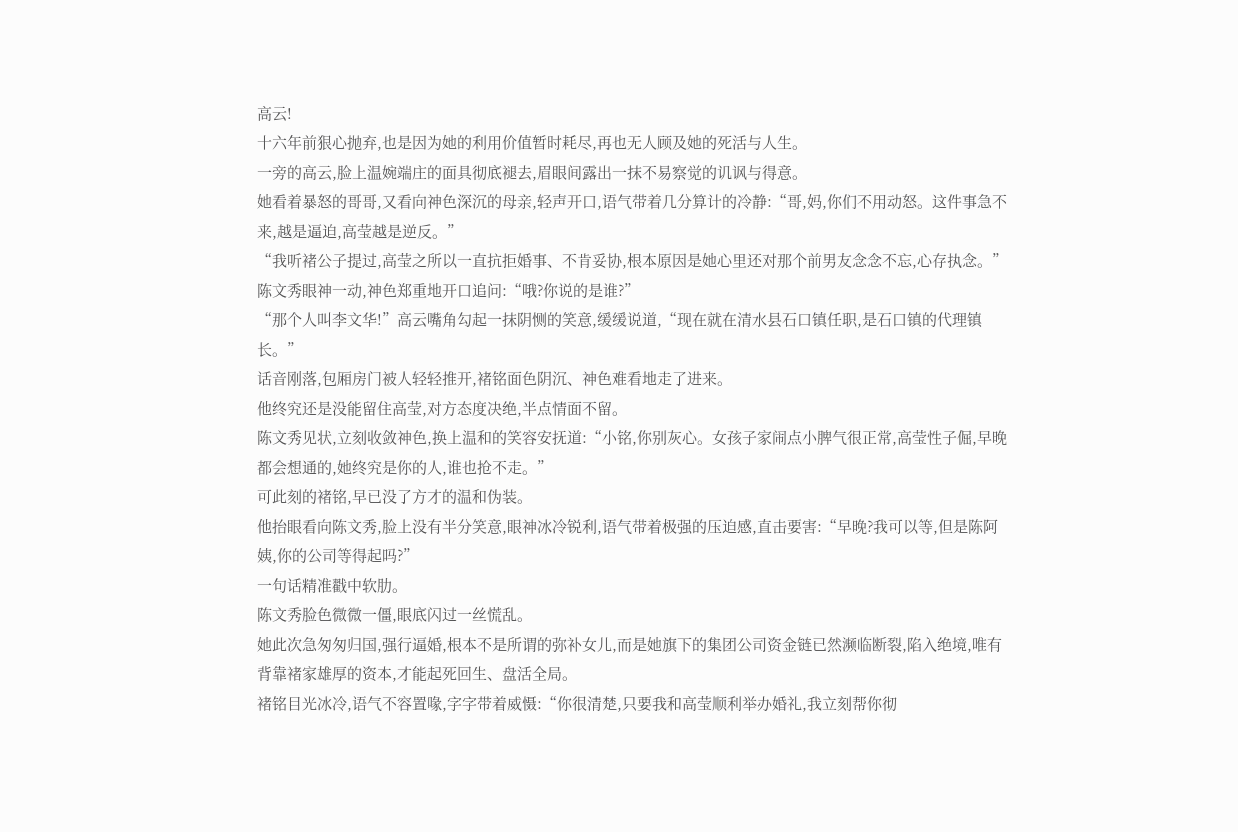高云!
十六年前狠心抛弃,也是因为她的利用价值暂时耗尽,再也无人顾及她的死活与人生。
一旁的高云,脸上温婉端庄的面具彻底褪去,眉眼间露出一抹不易察觉的讥讽与得意。
她看着暴怒的哥哥,又看向神色深沉的母亲,轻声开口,语气带着几分算计的冷静:“哥,妈,你们不用动怒。这件事急不来,越是逼迫,高莹越是逆反。”
“我听褚公子提过,高莹之所以一直抗拒婚事、不肯妥协,根本原因是她心里还对那个前男友念念不忘,心存执念。”
陈文秀眼神一动,神色郑重地开口追问:“哦?你说的是谁?”
“那个人叫李文华!”高云嘴角勾起一抹阴恻的笑意,缓缓说道,“现在就在清水县石口镇任职,是石口镇的代理镇长。”
话音刚落,包厢房门被人轻轻推开,褚铭面色阴沉、神色难看地走了进来。
他终究还是没能留住高莹,对方态度决绝,半点情面不留。
陈文秀见状,立刻收敛神色,换上温和的笑容安抚道:“小铭,你别灰心。女孩子家闹点小脾气很正常,高莹性子倔,早晚都会想通的,她终究是你的人,谁也抢不走。”
可此刻的褚铭,早已没了方才的温和伪装。
他抬眼看向陈文秀,脸上没有半分笑意,眼神冰冷锐利,语气带着极强的压迫感,直击要害:“早晚?我可以等,但是陈阿姨,你的公司等得起吗?”
一句话精准戳中软肋。
陈文秀脸色微微一僵,眼底闪过一丝慌乱。
她此次急匆匆归国,强行逼婚,根本不是所谓的弥补女儿,而是她旗下的集团公司资金链已然濒临断裂,陷入绝境,唯有背靠褚家雄厚的资本,才能起死回生、盘活全局。
褚铭目光冰冷,语气不容置喙,字字带着威慑:“你很清楚,只要我和高莹顺利举办婚礼,我立刻帮你彻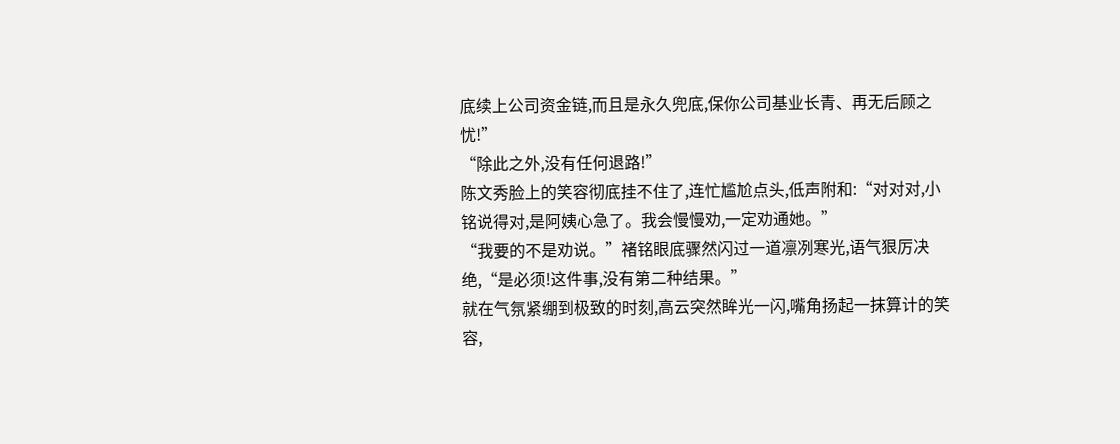底续上公司资金链,而且是永久兜底,保你公司基业长青、再无后顾之忧!”
“除此之外,没有任何退路!”
陈文秀脸上的笑容彻底挂不住了,连忙尴尬点头,低声附和:“对对对,小铭说得对,是阿姨心急了。我会慢慢劝,一定劝通她。”
“我要的不是劝说。”褚铭眼底骤然闪过一道凛冽寒光,语气狠厉决绝,“是必须!这件事,没有第二种结果。”
就在气氛紧绷到极致的时刻,高云突然眸光一闪,嘴角扬起一抹算计的笑容,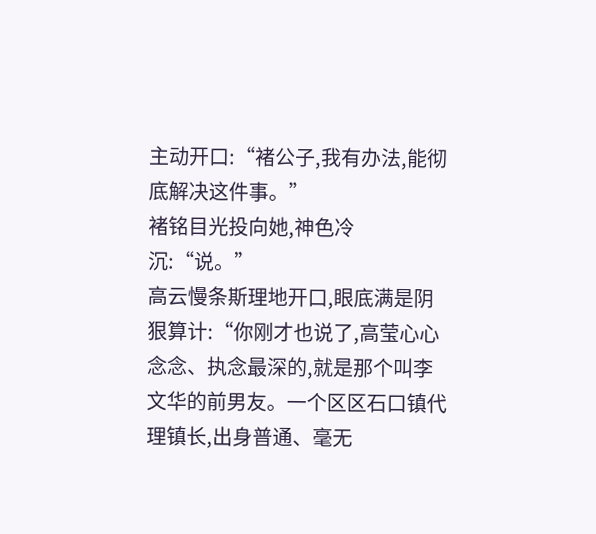主动开口:“褚公子,我有办法,能彻底解决这件事。”
褚铭目光投向她,神色冷沉:“说。”
高云慢条斯理地开口,眼底满是阴狠算计:“你刚才也说了,高莹心心念念、执念最深的,就是那个叫李文华的前男友。一个区区石口镇代理镇长,出身普通、毫无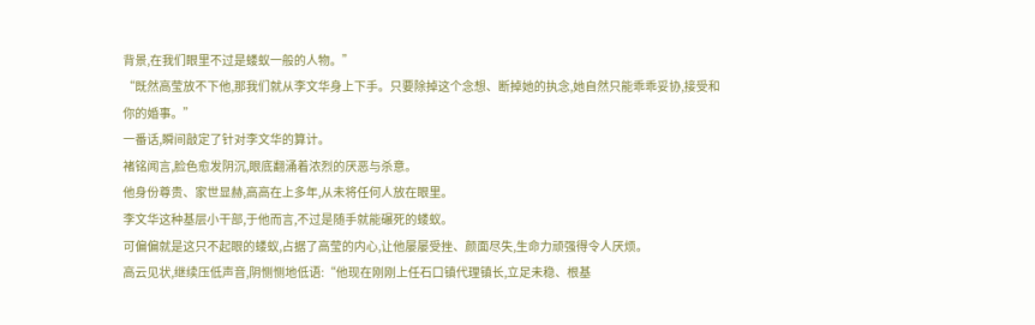背景,在我们眼里不过是蝼蚁一般的人物。”
“既然高莹放不下他,那我们就从李文华身上下手。只要除掉这个念想、断掉她的执念,她自然只能乖乖妥协,接受和你的婚事。”
一番话,瞬间敲定了针对李文华的算计。
褚铭闻言,脸色愈发阴沉,眼底翻涌着浓烈的厌恶与杀意。
他身份尊贵、家世显赫,高高在上多年,从未将任何人放在眼里。
李文华这种基层小干部,于他而言,不过是随手就能碾死的蝼蚁。
可偏偏就是这只不起眼的蝼蚁,占据了高莹的内心,让他屡屡受挫、颜面尽失,生命力顽强得令人厌烦。
高云见状,继续压低声音,阴恻恻地低语:“他现在刚刚上任石口镇代理镇长,立足未稳、根基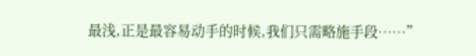最浅,正是最容易动手的时候,我们只需略施手段……”